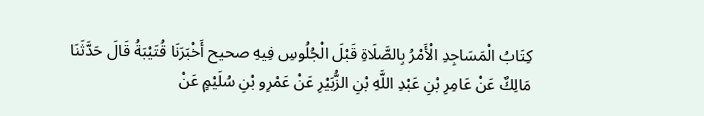كِتَابُ الْمَسَاجِدِ الْأَمْرُ بِالصَّلَاةِ قَبْلَ الْجُلُوسِ فِيهِ صحيح أَخْبَرَنَا قُتَيْبَةُ قَالَ حَدَّثَنَا مَالِكٌ عَنْ عَامِرِ بْنِ عَبْدِ اللَّهِ بْنِ الزُّبَيْرِ عَنْ عَمْرِو بْنِ سُلَيْمٍ عَنْ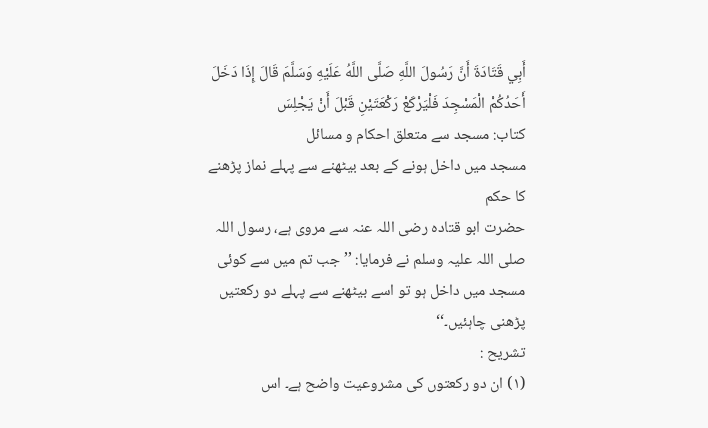أَبِي قَتَادَةَ أَنَّ رَسُولَ اللَّهِ صَلَّى اللَّهُ عَلَيْهِ وَسَلَّمَ قَالَ إِذَا دَخَلَ أَحَدُكُمْ الْمَسْجِدَ فَلْيَرْكَعْ رَكْعَتَيْنِ قَبْلَ أَنْ يَجْلِسَ
کتاب: مسجد سے متعلق احکام و مسائل
مسجد میں داخل ہونے کے بعد بیٹھنے سے پہلے نماز پڑھنے کا حکم
حضرت ابو قتادہ رضی اللہ عنہ سے مروی ہے، رسول اللہ صلی اللہ علیہ وسلم نے فرمایا: ’’جب تم میں سے کوئی مسجد میں داخل ہو تو اسے بیٹھنے سے پہلے دو رکعتیں پڑھنی چاہئیں۔‘‘
تشریح :
(۱) ان دو رکعتوں کی مشروعیت واضح ہے۔ اس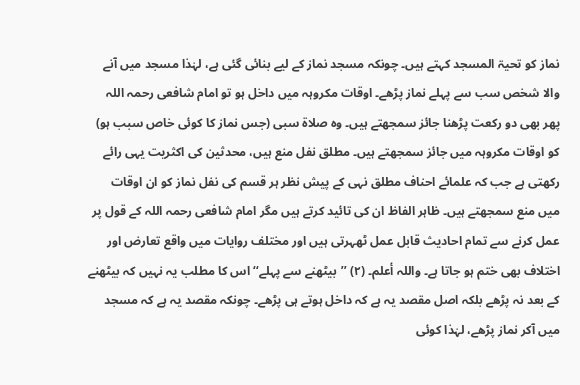نماز کو تحیۃ المسجد کہتے ہیں۔ چونکہ مسجد نماز کے لیے بنائی گئی ہے، لہٰذا مسجد میں آنے والا شخص سب سے پہلے نماز پڑھے۔ اوقات مکروہہ میں داخل ہو تو امام شافعی رحمہ اللہ پھر بھی دو رکعت پڑھنا جائز سمجھتے ہیں۔ وہ صلاۃ سبی (جس نماز کا کوئی خاص سبب ہو) کو اوقات مکروہہ میں جائز سمجھتے ہیں۔ مطلق نفل منع ہیں، محدثین کی اکثریت یہی رائے رکھتی ہے جب کہ علمائے احناف مطلق نہی کے پیش نظر ہر قسم کی نفل نماز کو ان اوقات میں منع سمجھتے ہیں۔ ظاہر الفاظ ان کی تائید کرتے ہیں مگر امام شافعی رحمہ اللہ کے قول پر عمل کرنے سے تمام احادیث قابل عمل ٹھہرتی ہیں اور مختلف روایات میں واقع تعارض اور اختلاف بھی ختم ہو جاتا ہے۔ واللہ أعلم۔ (۲) ’’بیٹھنے سے پہلے‘‘ اس کا مطلب یہ نہیں کہ بیٹھنے کے بعد نہ پڑھے بلکہ اصل مقصد یہ ہے کہ داخل ہوتے ہی پڑھے۔ چونکہ مقصد یہ ہے کہ مسجد میں آکر نماز پڑھے، لہٰذا کوئی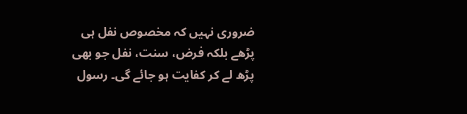ضروری نہیں کہ مخصوص نفل ہی پڑھے بلکہ فرض، سنت، نفل جو بھی پڑھ لے کر کفایت ہو جائے گی۔ رسول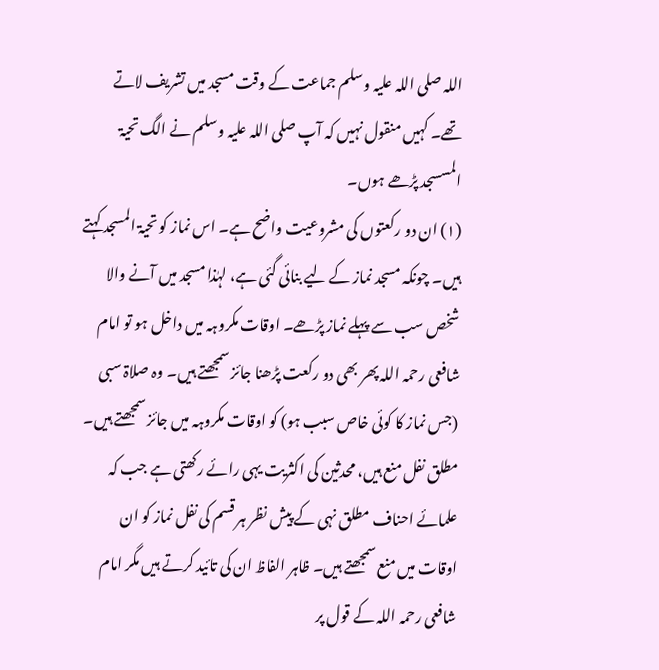اللہ صلی اللہ علیہ وسلم جماعت کے وقت مسجد میں تشریف لاتے تھے۔ کہیں منقول نہیں کہ آپ صلی اللہ علیہ وسلم نے الگ تحیۃ المسسجد پڑھے ہوں۔
(۱) ان دو رکعتوں کی مشروعیت واضح ہے۔ اس نماز کو تحیۃ المسجد کہتے ہیں۔ چونکہ مسجد نماز کے لیے بنائی گئی ہے، لہٰذا مسجد میں آنے والا شخص سب سے پہلے نماز پڑھے۔ اوقات مکروہہ میں داخل ہو تو امام شافعی رحمہ اللہ پھر بھی دو رکعت پڑھنا جائز سمجھتے ہیں۔ وہ صلاۃ سبی (جس نماز کا کوئی خاص سبب ہو) کو اوقات مکروہہ میں جائز سمجھتے ہیں۔ مطلق نفل منع ہیں، محدثین کی اکثریت یہی رائے رکھتی ہے جب کہ علمائے احناف مطلق نہی کے پیش نظر ہر قسم کی نفل نماز کو ان اوقات میں منع سمجھتے ہیں۔ ظاہر الفاظ ان کی تائید کرتے ہیں مگر امام شافعی رحمہ اللہ کے قول پر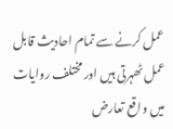عمل کرنے سے تمام احادیث قابل عمل ٹھہرتی ہیں اور مختلف روایات میں واقع تعارض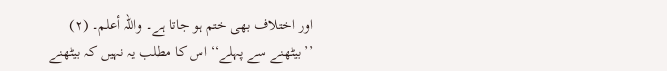اور اختلاف بھی ختم ہو جاتا ہے۔ واللہ أعلم۔ (۲) ’’بیٹھنے سے پہلے‘‘ اس کا مطلب یہ نہیں کہ بیٹھنے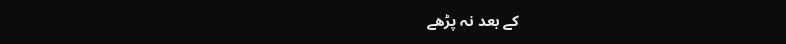کے بعد نہ پڑھے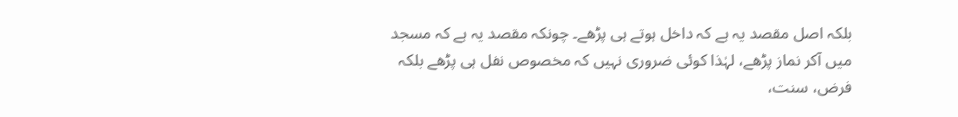بلکہ اصل مقصد یہ ہے کہ داخل ہوتے ہی پڑھے۔ چونکہ مقصد یہ ہے کہ مسجد میں آکر نماز پڑھے، لہٰذا کوئی ضروری نہیں کہ مخصوص نفل ہی پڑھے بلکہ فرض، سنت،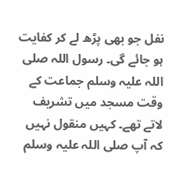نفل جو بھی پڑھ لے کر کفایت ہو جائے گی۔ رسول اللہ صلی اللہ علیہ وسلم جماعت کے وقت مسجد میں تشریف لاتے تھے۔ کہیں منقول نہیں کہ آپ صلی اللہ علیہ وسلم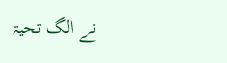نے الگ تحیۃ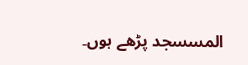المسسجد پڑھے ہوں۔